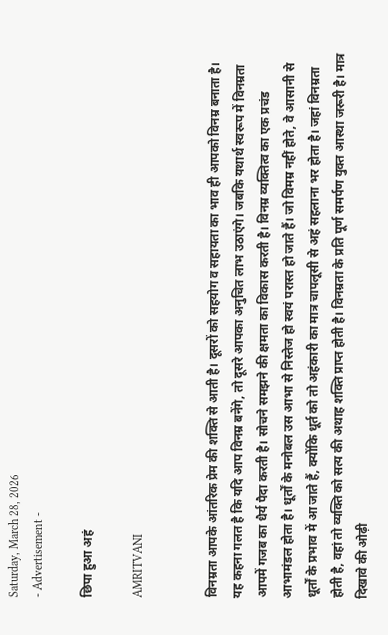Saturday, March 28, 2026
- Advertisement -

छिपा हुआ अहं

AMRITVANI


विनम्रता आपके आंतरिक प्रेम की शक्ति से आती है। दूसरों को सहयोग व सहायता का भाव ही आपको विनम्र बनाता है। यह कहना गलत है कि यदि आप विनम्र बनेंगे, तो दूसरे आपका अनुचित लाभ उठाएंगे। जबकि यथार्थ स्वरूप में विनम्रता आपमें गजब का धैर्य पैदा करती है। सोचने समझने की क्षमता का विकास करती है। विनम्र व्यक्तित्व का एक प्रचंड आभामंडल होता है। धूर्तों के मनोबल उस आभा से निस्तेज हो स्वयं परास्त हो जाते हैं। जो विमम्र नहीं होते, वे आसानी से धूर्तों के प्रभाव में आ जाते हैं, क्योंकि धूर्त को तो अहंकारी का मात्र चापलूसी से अहं सहलाना भर होता है। जहां विनम्रता होती है, वहां तो व्यक्ति को सत्य की अथाह शक्ति प्राप्त होती है। विनम्रता के प्रति पूर्ण समर्पण युक्त आस्था जरूरी है। मात्र दिखावे की ओढ़ी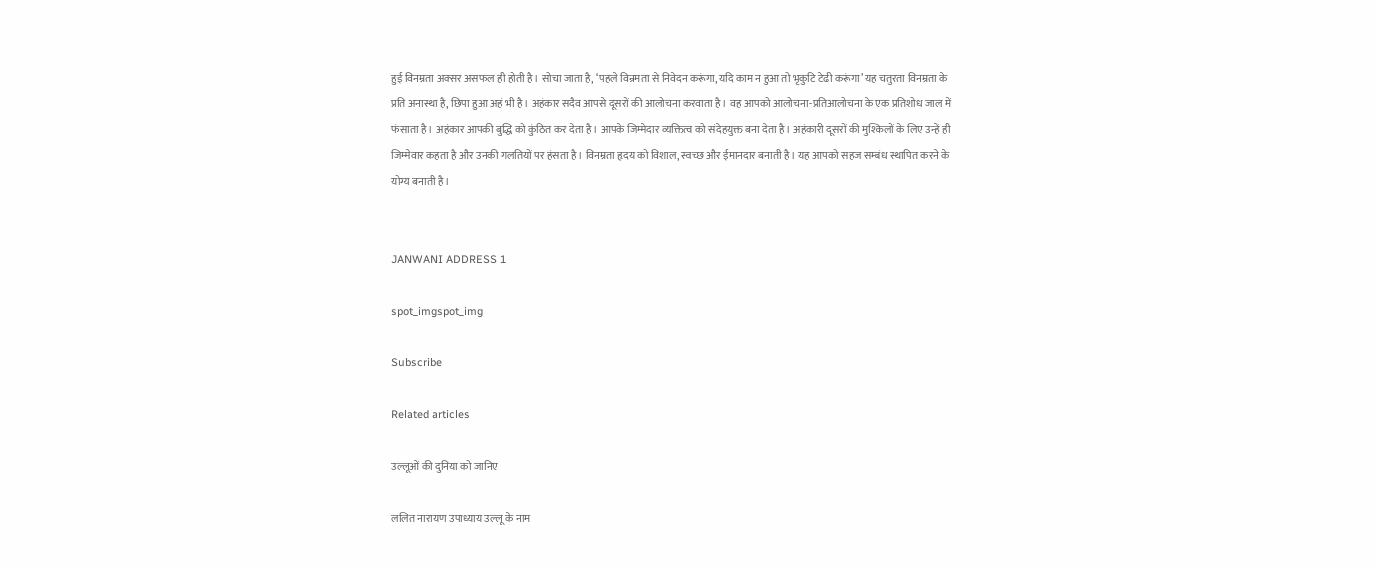हुई विनम्रता अक्सर असफल ही होती है। सोचा जाता है, ‘पहले विन्रमता से निवेदन करूंगा, यदि काम न हुआ तो भृकुटि टेढी करूंगा’ यह चतुरता विनम्रता के प्रति अनास्था है, छिपा हुआ अहं भी है। अहंकार सदैव आपसे दूसरों की आलोचना करवाता है। वह आपको आलोचना-प्रतिआलोचना के एक प्रतिशोध जाल में फंसाता है। अहंकार आपकी बुद्धि को कुंठित कर देता है। आपके जिम्मेदार व्यक्तित्व को संदेहयुक्त बना देता है। अहंकारी दूसरों की मुश्किलों के लिए उन्हें ही जिम्मेवार कहता है और उनकी गलतियों पर हंसता है। विनम्रता हृदय को विशाल, स्वच्छ और ईमानदार बनाती है। यह आपको सहज सम्बंध स्थापित करने के योग्य बनाती है।


JANWANI ADDRESS 1

spot_imgspot_img

Subscribe

Related articles

उल्लूओं की दुनिया को जानिए

ललित नारायण उपाध्याय उल्लू के नाम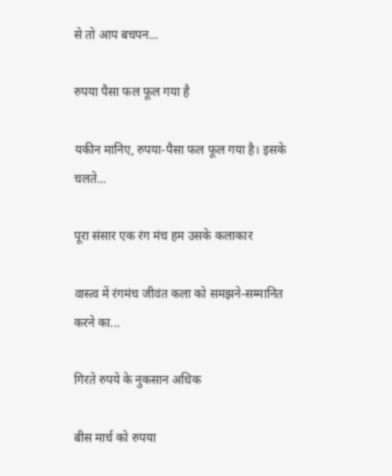से तो आप बचपन...

रुपया पैसा फल फूल गया है

यकीन मानिए, रुपया-पैसा फल फूल गया है। इसके चलते...

पूरा संसार एक रंग मंच हम उसके कलाकार

वास्त्व में रंगमंच जीवंत कला को समझने-सम्मानित करने का...

गिरते रुपये के नुकसान अधिक

बीस मार्च को रुपया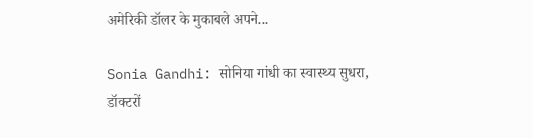अमेरिकी डॉलर के मुकाबले अपने...

Sonia Gandhi: सोनिया गांधी का स्वास्थ्य सुधरा, डॉक्टरों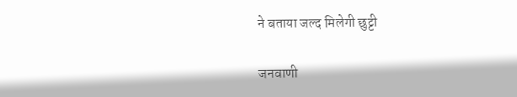ने बताया जल्द मिलेगी छुट्टी

जनवाणी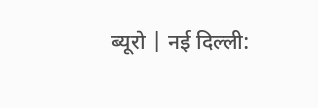ब्यूरो | नई दिल्ली: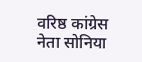वरिष्ठ कांग्रेस नेता सोनिया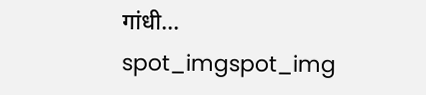गांधी...
spot_imgspot_img